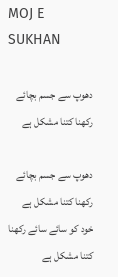MOJ E SUKHAN

دھوپ سے جسم بچائے رکھنا کتنا مشکل ہے

دھوپ سے جسم بچائے رکھنا کتنا مشکل ہے
خود کو سائے سائے رکھنا کتنا مشکل ہے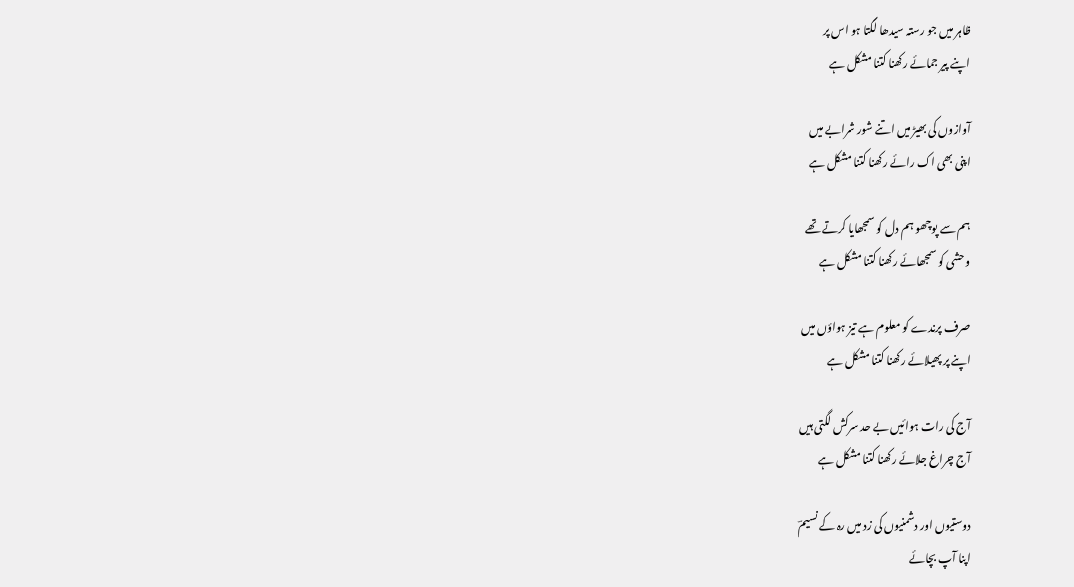ظاہر میں جو رستہ سیدھا لگتا ہو اس پر
اپنے پیر جمائے رکھنا کتنا مشکل ہے

آوازوں کی بھیڑ میں اتنے شور شرابے میں
اپنی بھی اک رائے رکھنا کتنا مشکل ہے

ہم سے پوچھو ہم دل کو سمجھایا کرتے تھے
وحشی کو سمجھائے رکھنا کتنا مشکل ہے

صرف پرندے کو معلوم ہے تیز ہواؤں میں
اپنے پر پھیلائے رکھنا کتنا مشکل ہے

آج کی رات ہوائیں بے حد سرکش لگتی ہیں
آج چراغ جلائے رکھنا کتنا مشکل ہے

دوستیوں اور دشمنیوں کی زد میں رہ کے نسیمؔ
اپنا آپ بچائے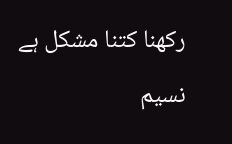رکھنا کتنا مشکل ہے

نسیم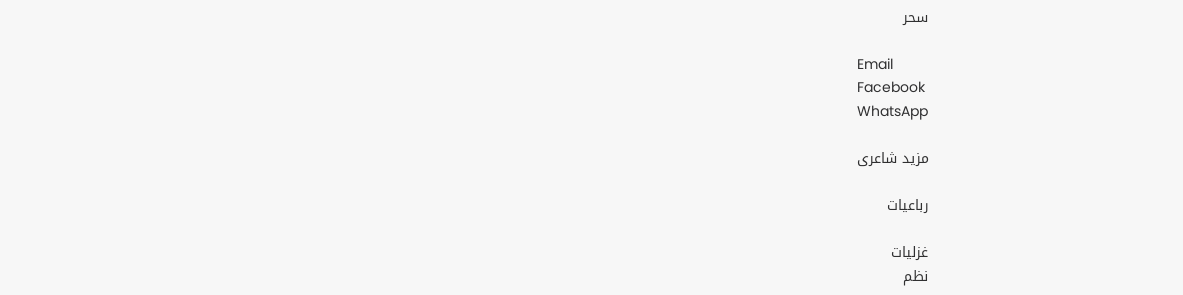سحر

Email
Facebook
WhatsApp

مزید شاعری

رباعیات

غزلیات
نظم